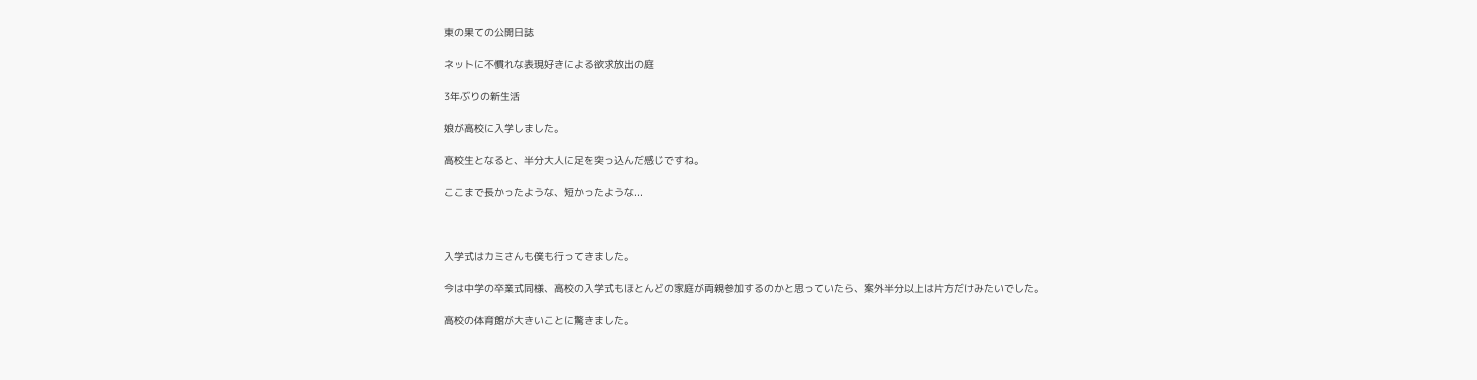東の果ての公開日誌

ネットに不慣れな表現好きによる欲求放出の庭

3年ぶりの新生活

娘が高校に入学しました。

高校生となると、半分大人に足を突っ込んだ感じですね。

ここまで長かったような、短かったような...



入学式はカミさんも僕も行ってきました。

今は中学の卒業式同様、高校の入学式もほとんどの家庭が両親参加するのかと思っていたら、案外半分以上は片方だけみたいでした。

高校の体育館が大きいことに驚きました。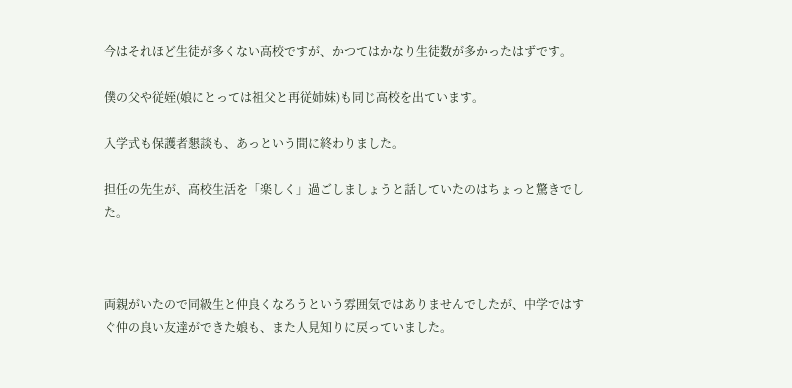今はそれほど生徒が多くない高校ですが、かつてはかなり生徒数が多かったはずです。

僕の父や従姪(娘にとっては祖父と再従姉妹)も同じ高校を出ています。

入学式も保護者懇談も、あっという間に終わりました。

担任の先生が、高校生活を「楽しく」過ごしましょうと話していたのはちょっと驚きでした。



両親がいたので同級生と仲良くなろうという雰囲気ではありませんでしたが、中学ではすぐ仲の良い友達ができた娘も、また人見知りに戻っていました。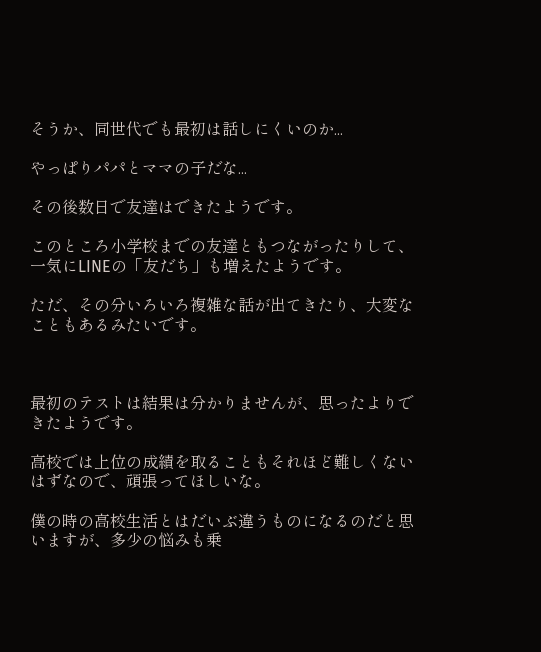そうか、同世代でも最初は話しにくいのか...

やっぱりパパとママの子だな...

その後数日で友達はできたようです。

このところ小学校までの友達ともつながったりして、一気にLINEの「友だち」も増えたようです。

ただ、その分いろいろ複雑な話が出てきたり、大変なこともあるみたいです。



最初のテストは結果は分かりませんが、思ったよりできたようです。

高校では上位の成績を取ることもそれほど難しくないはずなので、頑張ってほしいな。

僕の時の高校生活とはだいぶ違うものになるのだと思いますが、多少の悩みも乗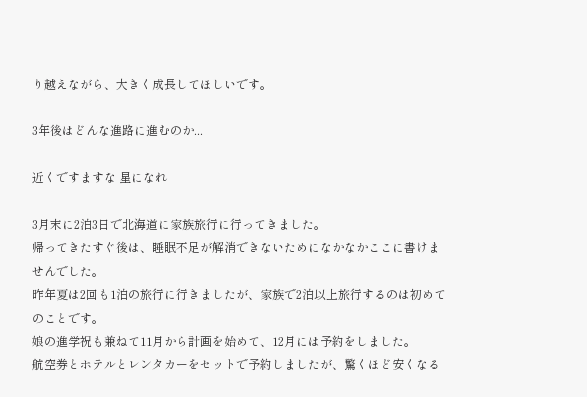り越えながら、大きく成長してほしいです。

3年後はどんな進路に進むのか...

近くですますな 星になれ

3月末に2泊3日で北海道に家族旅行に行ってきました。
帰ってきたすぐ後は、睡眠不足が解消できないためになかなかここに書けませんでした。
昨年夏は2回も1泊の旅行に行きましたが、家族で2泊以上旅行するのは初めてのことです。
娘の進学祝も兼ねて11月から計画を始めて、12月には予約をしました。
航空券とホテルとレンタカーをセットで予約しましたが、驚くほど安くなる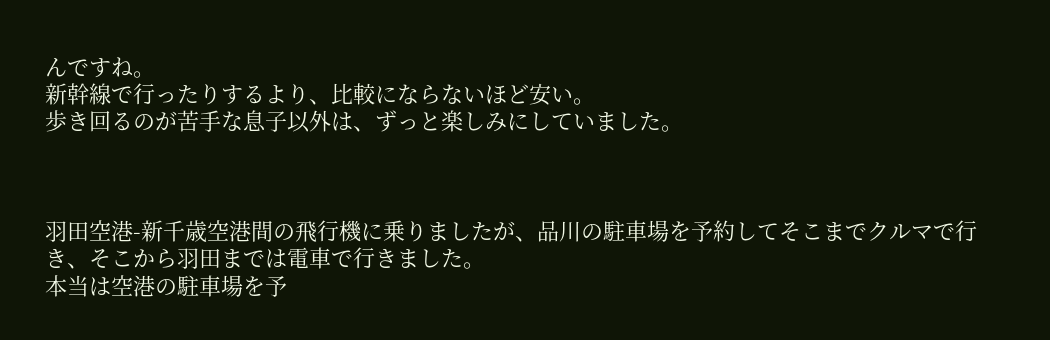んですね。
新幹線で行ったりするより、比較にならないほど安い。
歩き回るのが苦手な息子以外は、ずっと楽しみにしていました。



羽田空港-新千歳空港間の飛行機に乗りましたが、品川の駐車場を予約してそこまでクルマで行き、そこから羽田までは電車で行きました。
本当は空港の駐車場を予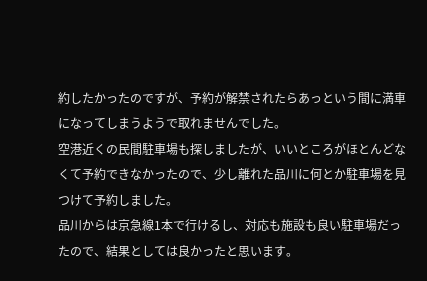約したかったのですが、予約が解禁されたらあっという間に満車になってしまうようで取れませんでした。
空港近くの民間駐車場も探しましたが、いいところがほとんどなくて予約できなかったので、少し離れた品川に何とか駐車場を見つけて予約しました。
品川からは京急線1本で行けるし、対応も施設も良い駐車場だったので、結果としては良かったと思います。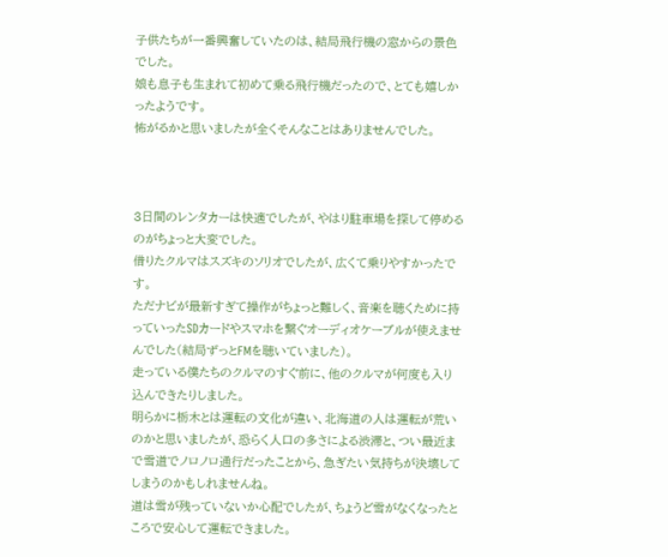子供たちが一番興奮していたのは、結局飛行機の窓からの景色でした。
娘も息子も生まれて初めて乗る飛行機だったので、とても嬉しかったようです。
怖がるかと思いましたが全くそんなことはありませんでした。



3日間のレンタカーは快適でしたが、やはり駐車場を探して停めるのがちょっと大変でした。
借りたクルマはスズキのソリオでしたが、広くて乗りやすかったです。
ただナビが最新すぎて操作がちょっと難しく、音楽を聴くために持っていったSDカードやスマホを繋ぐオーディオケーブルが使えませんでした(結局ずっとFMを聴いていました)。
走っている僕たちのクルマのすぐ前に、他のクルマが何度も入り込んできたりしました。
明らかに栃木とは運転の文化が違い、北海道の人は運転が荒いのかと思いましたが、恐らく人口の多さによる渋滞と、つい最近まで雪道でノロノロ通行だったことから、急ぎたい気持ちが決壊してしまうのかもしれませんね。
道は雪が残っていないか心配でしたが、ちょうど雪がなくなったところで安心して運転できました。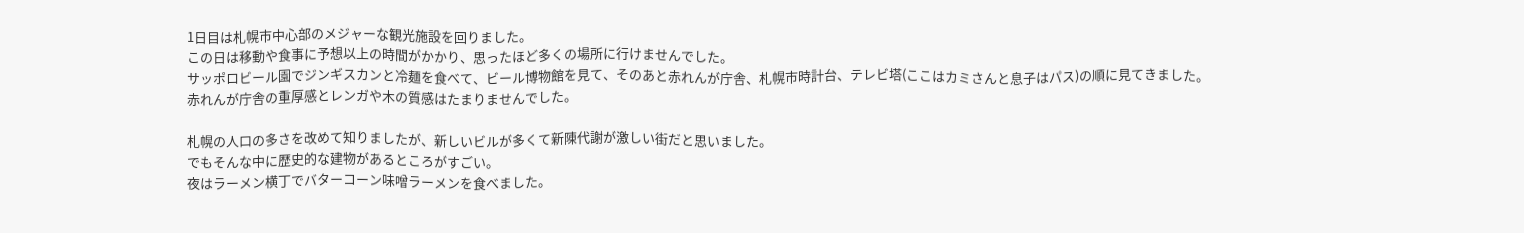1日目は札幌市中心部のメジャーな観光施設を回りました。
この日は移動や食事に予想以上の時間がかかり、思ったほど多くの場所に行けませんでした。
サッポロビール園でジンギスカンと冷麺を食べて、ビール博物館を見て、そのあと赤れんが庁舎、札幌市時計台、テレビ塔(ここはカミさんと息子はパス)の順に見てきました。
赤れんが庁舎の重厚感とレンガや木の質感はたまりませんでした。

札幌の人口の多さを改めて知りましたが、新しいビルが多くて新陳代謝が激しい街だと思いました。
でもそんな中に歴史的な建物があるところがすごい。
夜はラーメン横丁でバターコーン味噌ラーメンを食べました。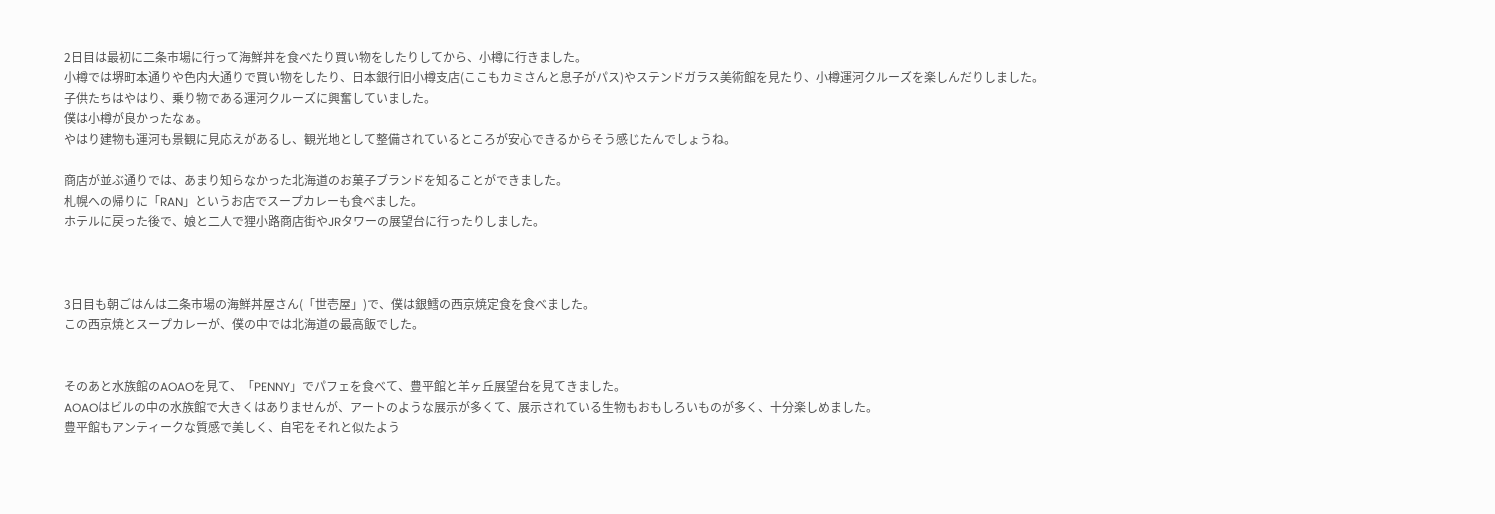2日目は最初に二条市場に行って海鮮丼を食べたり買い物をしたりしてから、小樽に行きました。
小樽では堺町本通りや色内大通りで買い物をしたり、日本銀行旧小樽支店(ここもカミさんと息子がパス)やステンドガラス美術館を見たり、小樽運河クルーズを楽しんだりしました。
子供たちはやはり、乗り物である運河クルーズに興奮していました。
僕は小樽が良かったなぁ。
やはり建物も運河も景観に見応えがあるし、観光地として整備されているところが安心できるからそう感じたんでしょうね。

商店が並ぶ通りでは、あまり知らなかった北海道のお菓子ブランドを知ることができました。
札幌への帰りに「RAN」というお店でスープカレーも食べました。
ホテルに戻った後で、娘と二人で狸小路商店街やJRタワーの展望台に行ったりしました。



3日目も朝ごはんは二条市場の海鮮丼屋さん(「世壱屋」)で、僕は銀鱈の西京焼定食を食べました。
この西京焼とスープカレーが、僕の中では北海道の最高飯でした。


そのあと水族館のAOAOを見て、「PENNY」でパフェを食べて、豊平館と羊ヶ丘展望台を見てきました。
AOAOはビルの中の水族館で大きくはありませんが、アートのような展示が多くて、展示されている生物もおもしろいものが多く、十分楽しめました。
豊平館もアンティークな質感で美しく、自宅をそれと似たよう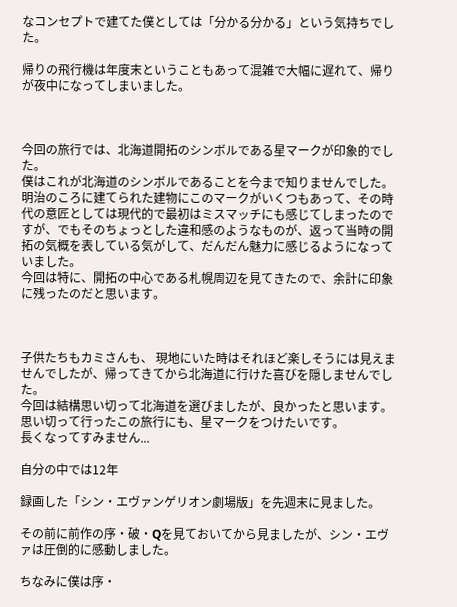なコンセプトで建てた僕としては「分かる分かる」という気持ちでした。

帰りの飛行機は年度末ということもあって混雑で大幅に遅れて、帰りが夜中になってしまいました。



今回の旅行では、北海道開拓のシンボルである星マークが印象的でした。
僕はこれが北海道のシンボルであることを今まで知りませんでした。
明治のころに建てられた建物にこのマークがいくつもあって、その時代の意匠としては現代的で最初はミスマッチにも感じてしまったのですが、でもそのちょっとした違和感のようなものが、返って当時の開拓の気概を表している気がして、だんだん魅力に感じるようになっていました。
今回は特に、開拓の中心である札幌周辺を見てきたので、余計に印象に残ったのだと思います。



子供たちもカミさんも、 現地にいた時はそれほど楽しそうには見えませんでしたが、帰ってきてから北海道に行けた喜びを隠しませんでした。
今回は結構思い切って北海道を選びましたが、良かったと思います。
思い切って行ったこの旅行にも、星マークをつけたいです。
長くなってすみません...

自分の中では12年

録画した「シン・エヴァンゲリオン劇場版」を先週末に見ました。

その前に前作の序・破・Qを見ておいてから見ましたが、シン・エヴァは圧倒的に感動しました。

ちなみに僕は序・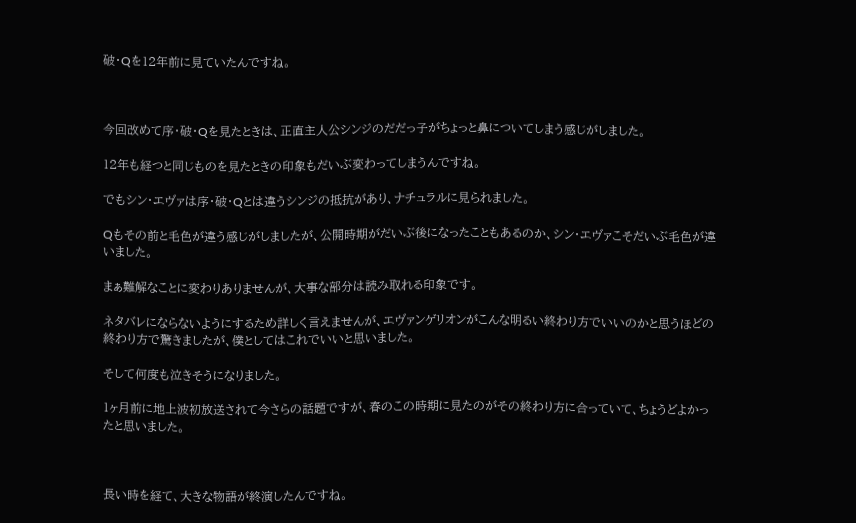破・Qを12年前に見ていたんですね。



今回改めて序・破・Qを見たときは、正直主人公シンジのだだっ子がちょっと鼻についてしまう感じがしました。

12年も経つと同じものを見たときの印象もだいぶ変わってしまうんですね。

でもシン・エヴァは序・破・Qとは違うシンジの抵抗があり、ナチュラルに見られました。

Qもその前と毛色が違う感じがしましたが、公開時期がだいぶ後になったこともあるのか、シン・エヴァこそだいぶ毛色が違いました。

まぁ難解なことに変わりありませんが、大事な部分は読み取れる印象です。

ネタバレにならないようにするため詳しく言えませんが、エヴァンゲリオンがこんな明るい終わり方でいいのかと思うほどの終わり方で驚きましたが、僕としてはこれでいいと思いました。

そして何度も泣きそうになりました。

1ヶ月前に地上波初放送されて今さらの話題ですが、春のこの時期に見たのがその終わり方に合っていて、ちょうどよかったと思いました。



長い時を経て、大きな物語が終演したんですね。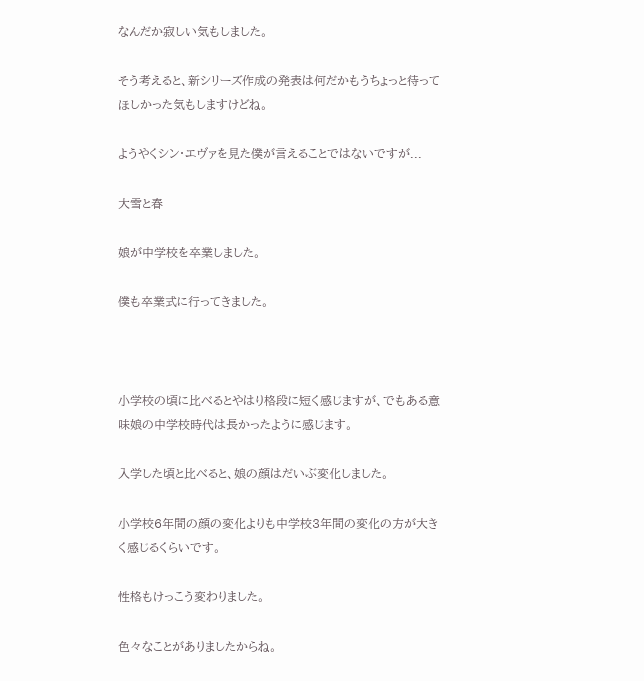なんだか寂しい気もしました。

そう考えると、新シリーズ作成の発表は何だかもうちょっと待ってほしかった気もしますけどね。

ようやくシン・エヴァを見た僕が言えることではないですが...

大雪と春

娘が中学校を卒業しました。

僕も卒業式に行ってきました。



小学校の頃に比べるとやはり格段に短く感じますが、でもある意味娘の中学校時代は長かったように感じます。

入学した頃と比べると、娘の顔はだいぶ変化しました。

小学校6年間の顔の変化よりも中学校3年間の変化の方が大きく感じるくらいです。

性格もけっこう変わりました。

色々なことがありましたからね。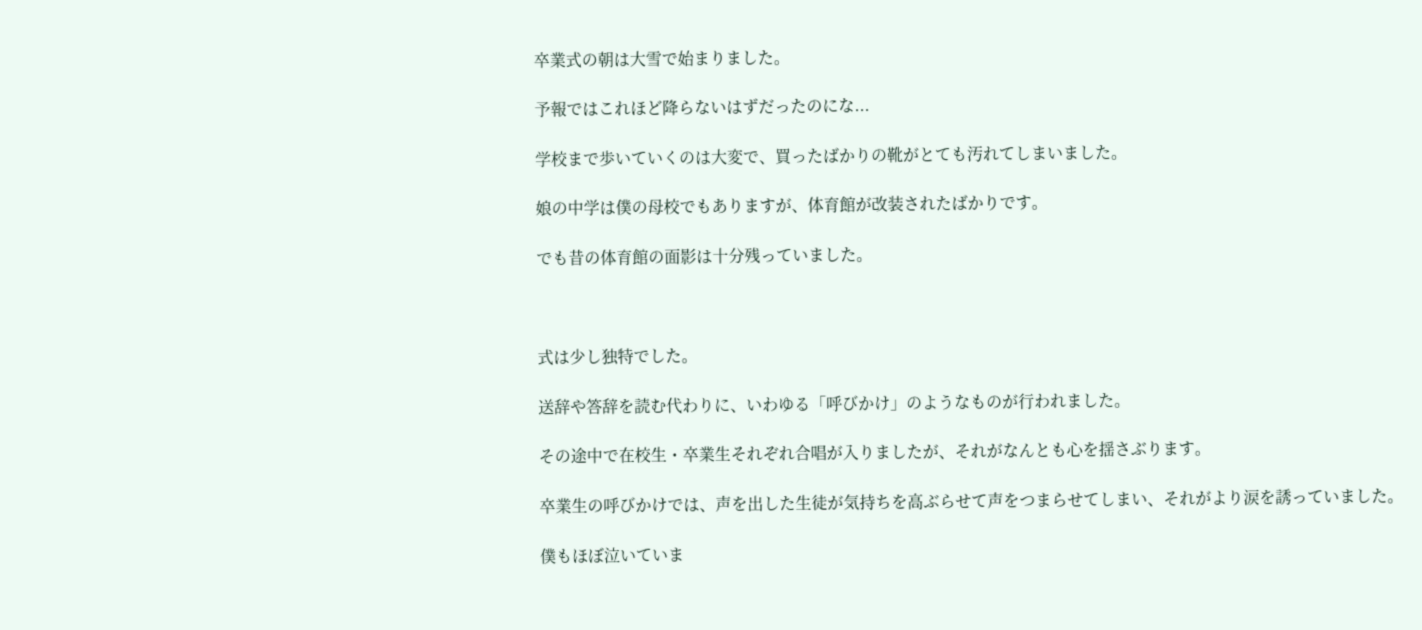卒業式の朝は大雪で始まりました。

予報ではこれほど降らないはずだったのにな...

学校まで歩いていくのは大変で、買ったばかりの靴がとても汚れてしまいました。

娘の中学は僕の母校でもありますが、体育館が改装されたばかりです。

でも昔の体育館の面影は十分残っていました。



式は少し独特でした。

送辞や答辞を読む代わりに、いわゆる「呼びかけ」のようなものが行われました。

その途中で在校生・卒業生それぞれ合唱が入りましたが、それがなんとも心を揺さぶります。

卒業生の呼びかけでは、声を出した生徒が気持ちを高ぶらせて声をつまらせてしまい、それがより涙を誘っていました。

僕もほぼ泣いていま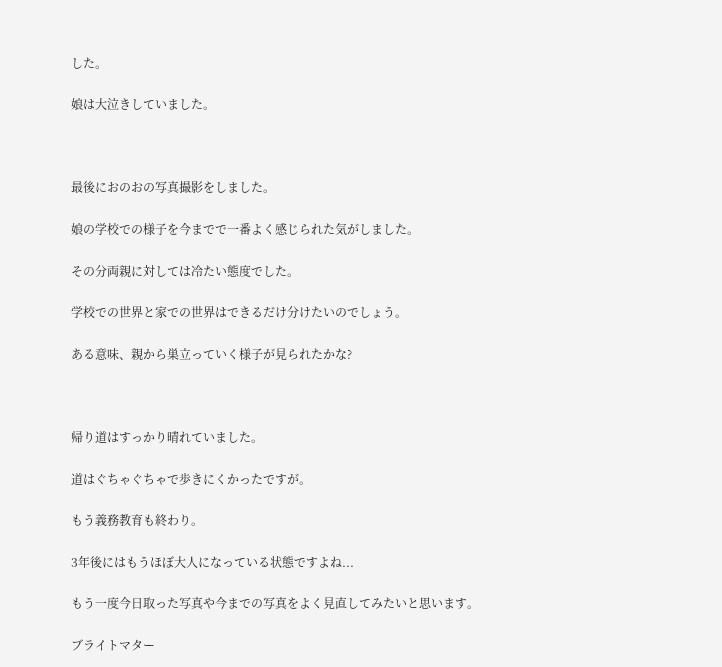した。

娘は大泣きしていました。



最後におのおの写真撮影をしました。

娘の学校での様子を今までで一番よく感じられた気がしました。

その分両親に対しては冷たい態度でした。

学校での世界と家での世界はできるだけ分けたいのでしょう。

ある意味、親から巣立っていく様子が見られたかな?



帰り道はすっかり晴れていました。

道はぐちゃぐちゃで歩きにくかったですが。

もう義務教育も終わり。

3年後にはもうほぼ大人になっている状態ですよね...

もう一度今日取った写真や今までの写真をよく見直してみたいと思います。

ブライトマター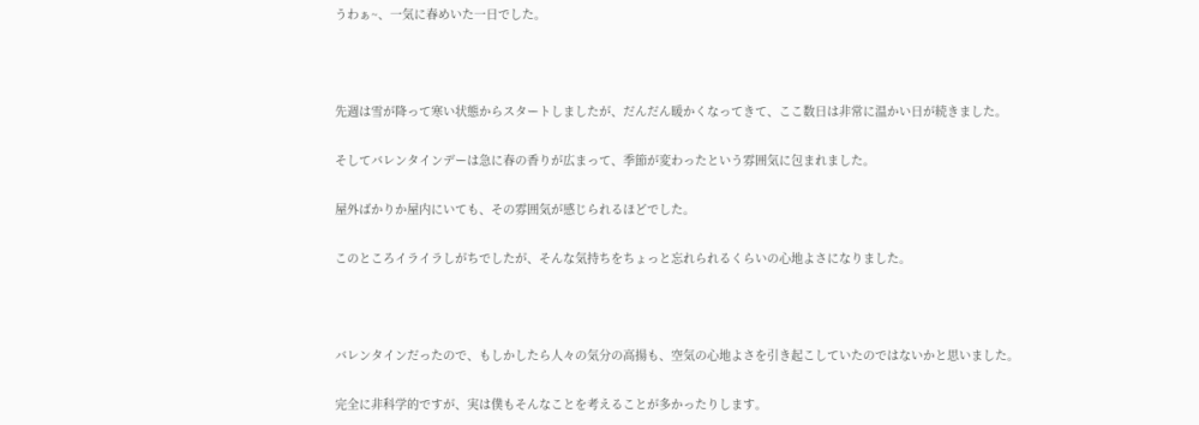うわぁ~、一気に春めいた一日でした。



先週は雪が降って寒い状態からスタートしましたが、だんだん暖かくなってきて、ここ数日は非常に温かい日が続きました。

そしてバレンタインデーは急に春の香りが広まって、季節が変わったという雰囲気に包まれました。

屋外ばかりか屋内にいても、その雰囲気が感じられるほどでした。

このところイライラしがちでしたが、そんな気持ちをちょっと忘れられるくらいの心地よさになりました。



バレンタインだったので、もしかしたら人々の気分の高揚も、空気の心地よさを引き起こしていたのではないかと思いました。

完全に非科学的ですが、実は僕もそんなことを考えることが多かったりします。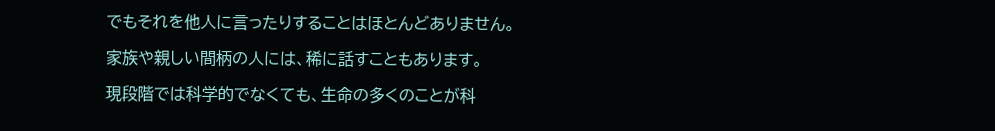でもそれを他人に言ったりすることはほとんどありません。

家族や親しい間柄の人には、稀に話すこともあります。

現段階では科学的でなくても、生命の多くのことが科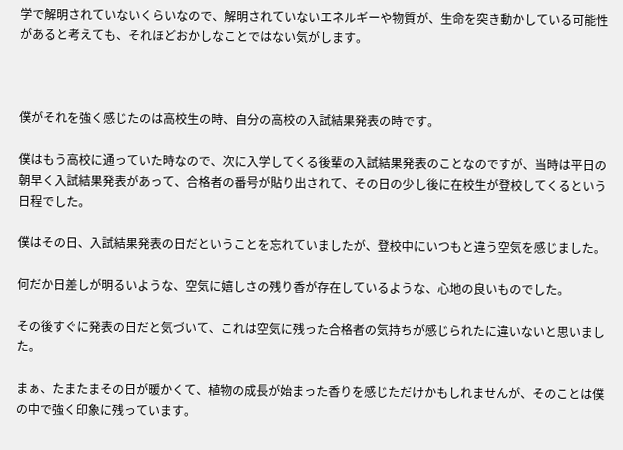学で解明されていないくらいなので、解明されていないエネルギーや物質が、生命を突き動かしている可能性があると考えても、それほどおかしなことではない気がします。



僕がそれを強く感じたのは高校生の時、自分の高校の入試結果発表の時です。

僕はもう高校に通っていた時なので、次に入学してくる後輩の入試結果発表のことなのですが、当時は平日の朝早く入試結果発表があって、合格者の番号が貼り出されて、その日の少し後に在校生が登校してくるという日程でした。

僕はその日、入試結果発表の日だということを忘れていましたが、登校中にいつもと違う空気を感じました。

何だか日差しが明るいような、空気に嬉しさの残り香が存在しているような、心地の良いものでした。

その後すぐに発表の日だと気づいて、これは空気に残った合格者の気持ちが感じられたに違いないと思いました。

まぁ、たまたまその日が暖かくて、植物の成長が始まった香りを感じただけかもしれませんが、そのことは僕の中で強く印象に残っています。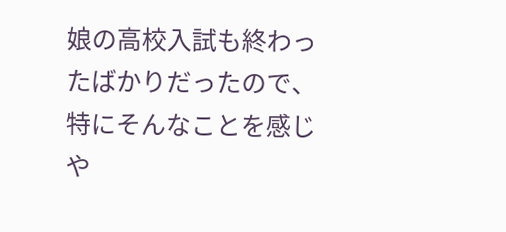娘の高校入試も終わったばかりだったので、特にそんなことを感じや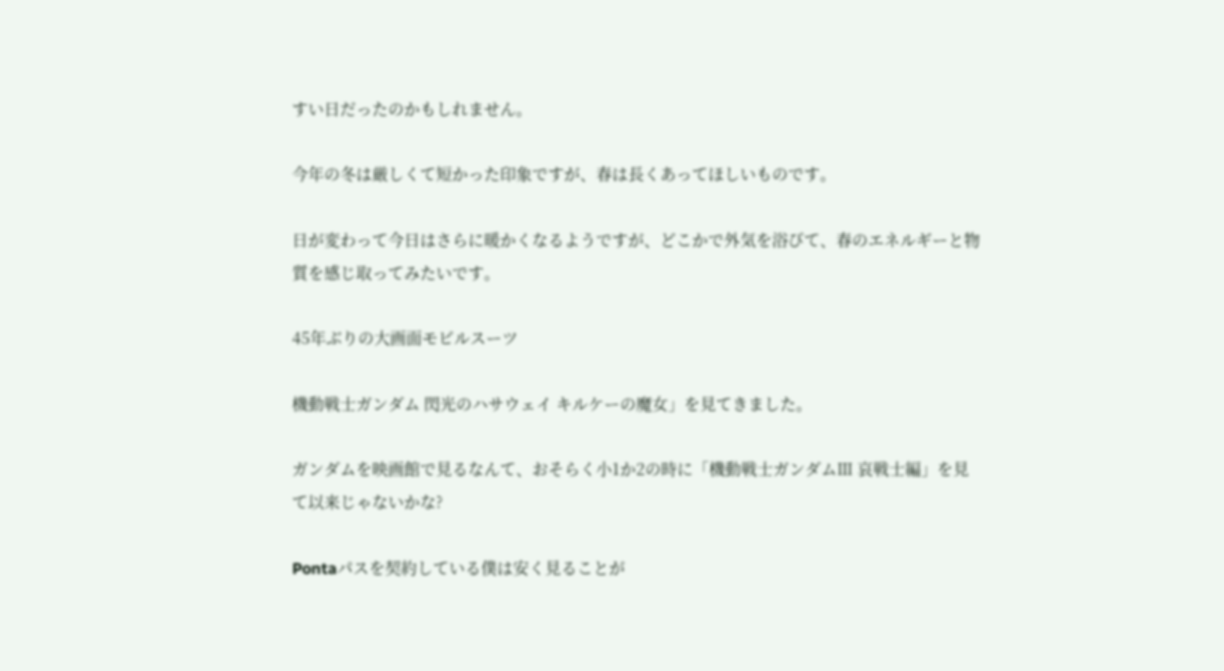すい日だったのかもしれません。

今年の冬は厳しくて短かった印象ですが、春は長くあってほしいものです。

日が変わって今日はさらに暖かくなるようですが、どこかで外気を浴びて、春のエネルギーと物質を感じ取ってみたいです。

45年ぶりの大画面モビルスーツ

機動戦士ガンダム 閃光のハサウェイ キルケーの魔女」を見てきました。

ガンダムを映画館で見るなんて、おそらく小1か2の時に「機動戦士ガンダムⅢ 哀戦士編」を見て以来じゃないかな?

Pontaパスを契約している僕は安く見ることが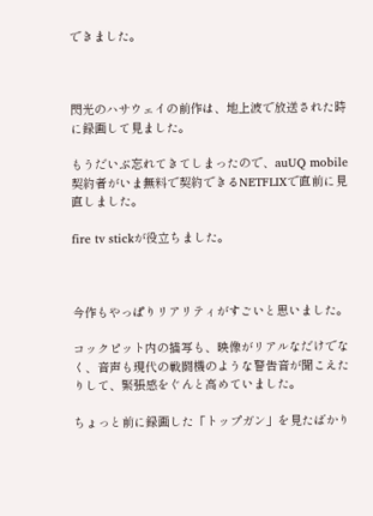できました。



閃光のハサウェイの前作は、地上波で放送された時に録画して見ました。

もうだいぶ忘れてきてしまったので、auUQ mobile契約者がいま無料で契約できるNETFLIXで直前に見直しました。

fire tv stickが役立ちました。



今作もやっぱりリアリティがすごいと思いました。

コックピット内の描写も、映像がリアルなだけでなく、音声も現代の戦闘機のような警告音が聞こえたりして、緊張感をぐんと高めていました。

ちょっと前に録画した「トップガン」を見たばかり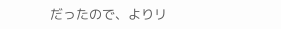だったので、よりリ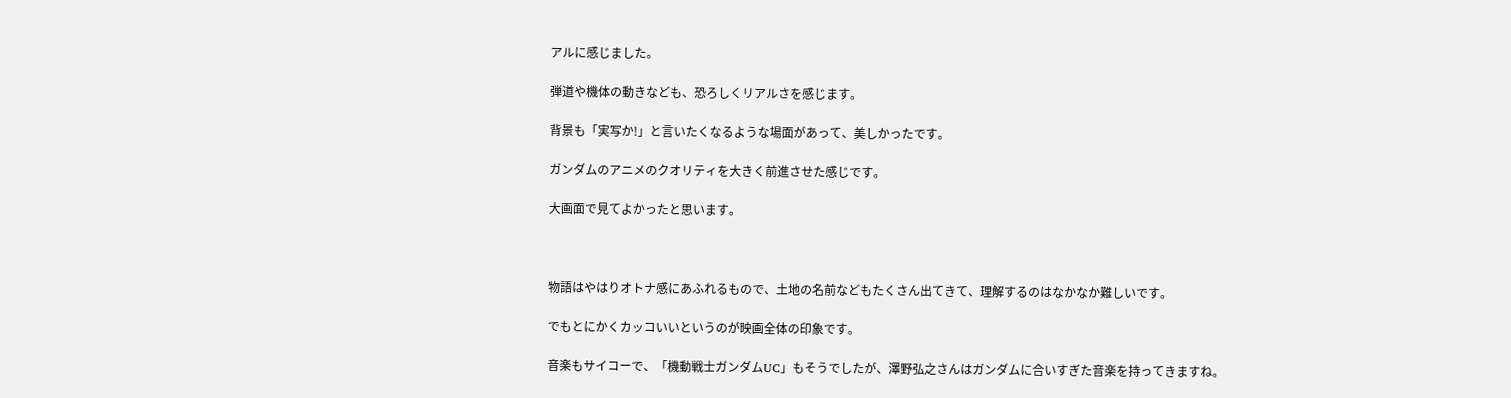アルに感じました。

弾道や機体の動きなども、恐ろしくリアルさを感じます。

背景も「実写か!」と言いたくなるような場面があって、美しかったです。

ガンダムのアニメのクオリティを大きく前進させた感じです。

大画面で見てよかったと思います。



物語はやはりオトナ感にあふれるもので、土地の名前などもたくさん出てきて、理解するのはなかなか難しいです。

でもとにかくカッコいいというのが映画全体の印象です。

音楽もサイコーで、「機動戦士ガンダムUC」もそうでしたが、澤野弘之さんはガンダムに合いすぎた音楽を持ってきますね。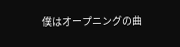僕はオープニングの曲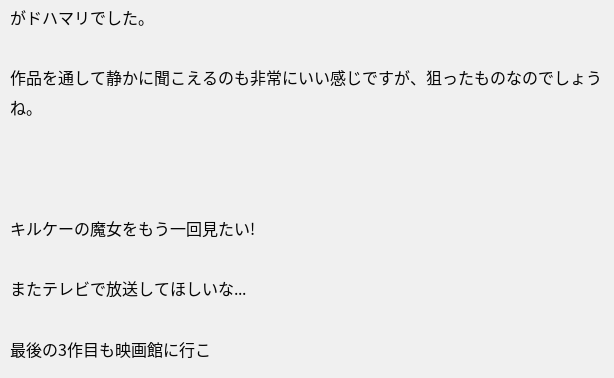がドハマリでした。

作品を通して静かに聞こえるのも非常にいい感じですが、狙ったものなのでしょうね。



キルケーの魔女をもう一回見たい!

またテレビで放送してほしいな...

最後の3作目も映画館に行こ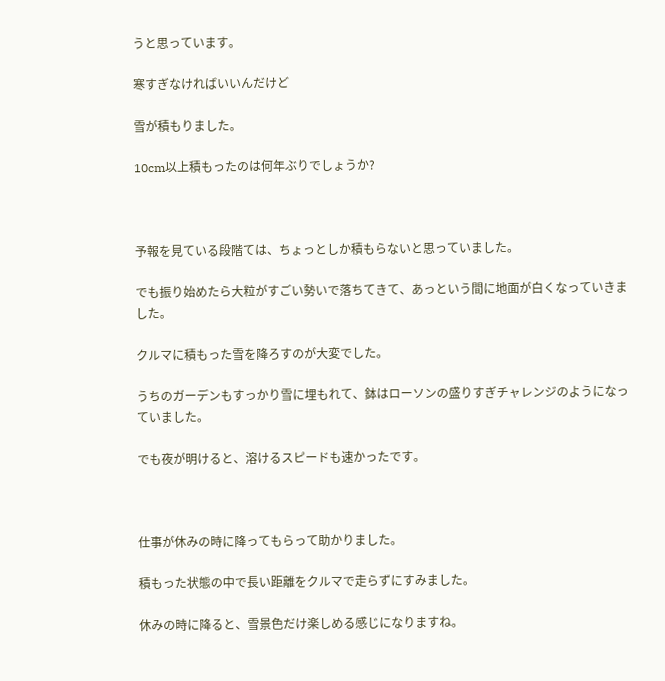うと思っています。

寒すぎなければいいんだけど

雪が積もりました。

10cm以上積もったのは何年ぶりでしょうか?



予報を見ている段階ては、ちょっとしか積もらないと思っていました。

でも振り始めたら大粒がすごい勢いで落ちてきて、あっという間に地面が白くなっていきました。

クルマに積もった雪を降ろすのが大変でした。

うちのガーデンもすっかり雪に埋もれて、鉢はローソンの盛りすぎチャレンジのようになっていました。

でも夜が明けると、溶けるスピードも速かったです。



仕事が休みの時に降ってもらって助かりました。

積もった状態の中で長い距離をクルマで走らずにすみました。

休みの時に降ると、雪景色だけ楽しめる感じになりますね。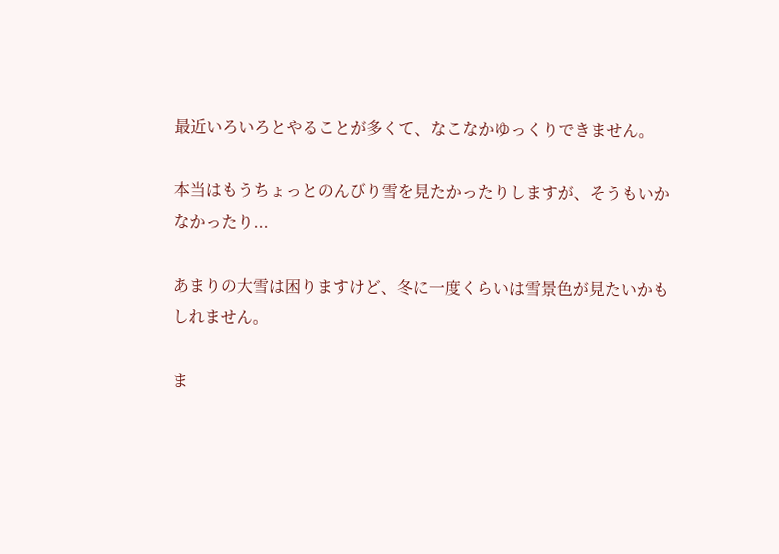最近いろいろとやることが多くて、なこなかゆっくりできません。

本当はもうちょっとのんびり雪を見たかったりしますが、そうもいかなかったり...

あまりの大雪は困りますけど、冬に一度くらいは雪景色が見たいかもしれません。

ま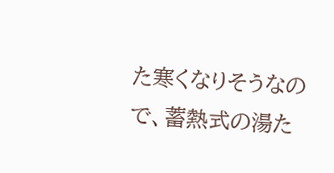た寒くなりそうなので、蓄熱式の湯た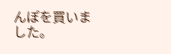んぽを買いました。